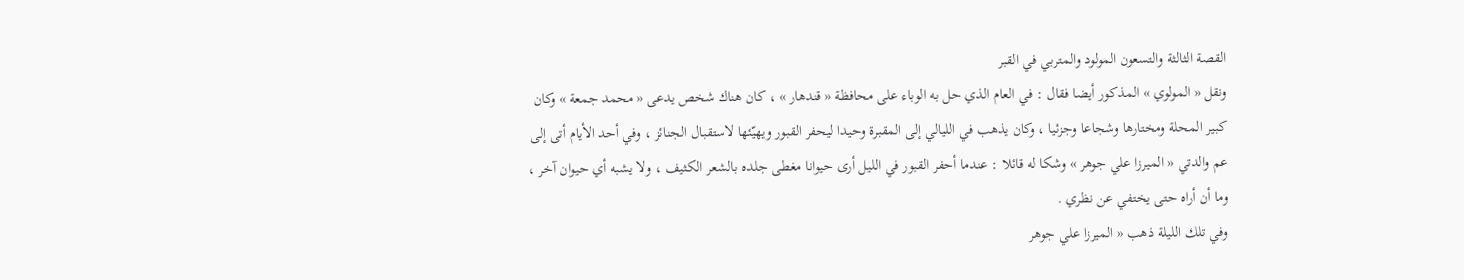القصة الثالثة والتسعون المولود والمتربي في القبر
ونقل « المولوي » المذكور أيضا فقال : في العام الذي حل به الوباء على محافظة « قندهار » ، كان هناك شخص يدعى « محمد جمعة » وكان كبير المحلة ومختارها وشجاعا وجزئيا ، وكان يذهب في الليالي إلى المقبرة وحيدا ليحفر القبور ويهيّئها لاستقبال الجنائز ، وفي أحد الأيام أتى إلى عم والدتي « الميرزا علي جوهر » وشكا له قائلا : عندما أحفر القبور في الليل أرى حيوانا مغطى جلده بالشعر الكثيف ، ولا يشبه أي حيوان آخر ، وما أن أراه حتى يختفي عن نظري .
وفي تلك الليلة ذهب « الميرزا علي جوهر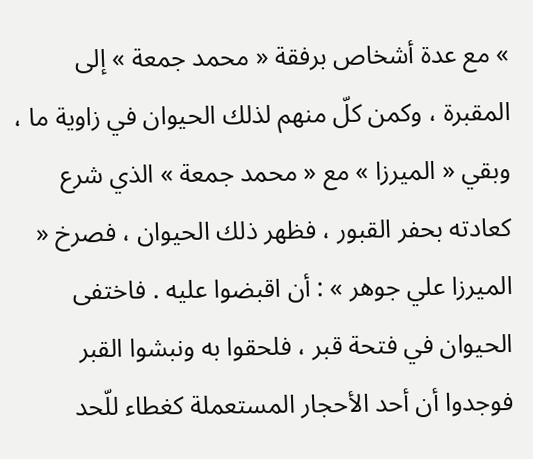» مع عدة أشخاص برفقة « محمد جمعة » إلى المقبرة ، وكمن كلّ منهم لذلك الحيوان في زاوية ما ، وبقي « الميرزا » مع « محمد جمعة » الذي شرع كعادته بحفر القبور ، فظهر ذلك الحيوان ، فصرخ « الميرزا علي جوهر » : أن اقبضوا عليه . فاختفى الحيوان في فتحة قبر ، فلحقوا به ونبشوا القبر فوجدوا أن أحد الأحجار المستعملة كغطاء للّحد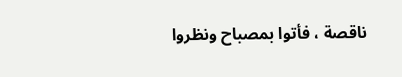ناقصة ، فأتوا بمصباح ونظروا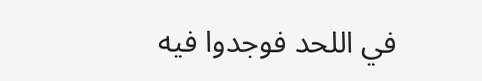في اللحد فوجدوا فيه